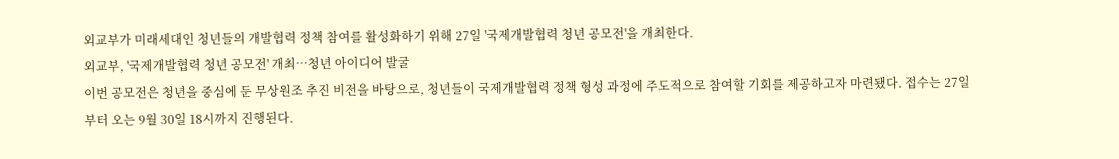외교부가 미래세대인 청년들의 개발협력 정책 참여를 활성화하기 위해 27일 '국제개발협력 청년 공모전'을 개최한다.
외교부, '국제개발협력 청년 공모전' 개최…청년 아이디어 발굴
이번 공모전은 청년을 중심에 둔 무상원조 추진 비전을 바탕으로, 청년들이 국제개발협력 정책 형성 과정에 주도적으로 참여할 기회를 제공하고자 마련됐다. 접수는 27일부터 오는 9월 30일 18시까지 진행된다.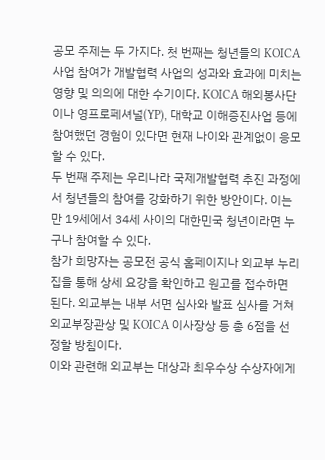공모 주제는 두 가지다. 첫 번째는 청년들의 KOICA 사업 참여가 개발협력 사업의 성과와 효과에 미치는 영향 및 의의에 대한 수기이다. KOICA 해외봉사단이나 영프로페셔널(YP), 대학교 이해증진사업 등에 참여했던 경험이 있다면 현재 나이와 관계없이 응모할 수 있다.
두 번째 주제는 우리나라 국제개발협력 추진 과정에서 청년들의 참여를 강화하기 위한 방안이다. 이는 만 19세에서 34세 사이의 대한민국 청년이라면 누구나 참여할 수 있다.
참가 희망자는 공모전 공식 홈페이지나 외교부 누리집을 통해 상세 요강을 확인하고 원고를 접수하면 된다. 외교부는 내부 서면 심사와 발표 심사를 거쳐 외교부장관상 및 KOICA 이사장상 등 총 6점을 선정할 방침이다.
이와 관련해 외교부는 대상과 최우수상 수상자에게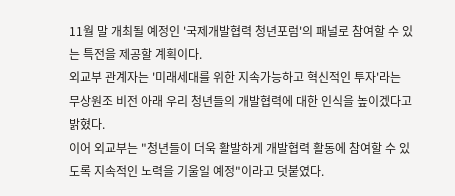11월 말 개최될 예정인 '국제개발협력 청년포럼'의 패널로 참여할 수 있는 특전을 제공할 계획이다.
외교부 관계자는 '미래세대를 위한 지속가능하고 혁신적인 투자'라는 무상원조 비전 아래 우리 청년들의 개발협력에 대한 인식을 높이겠다고 밝혔다.
이어 외교부는 "청년들이 더욱 활발하게 개발협력 활동에 참여할 수 있도록 지속적인 노력을 기울일 예정"이라고 덧붙였다.